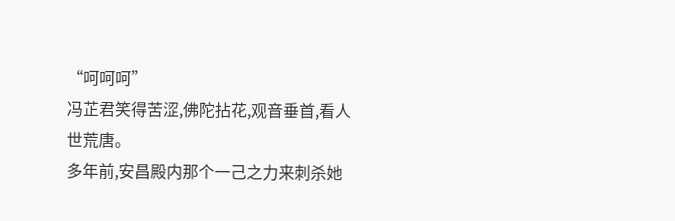“呵呵呵”
冯芷君笑得苦涩,佛陀拈花,观音垂首,看人世荒唐。
多年前,安昌殿内那个一己之力来刺杀她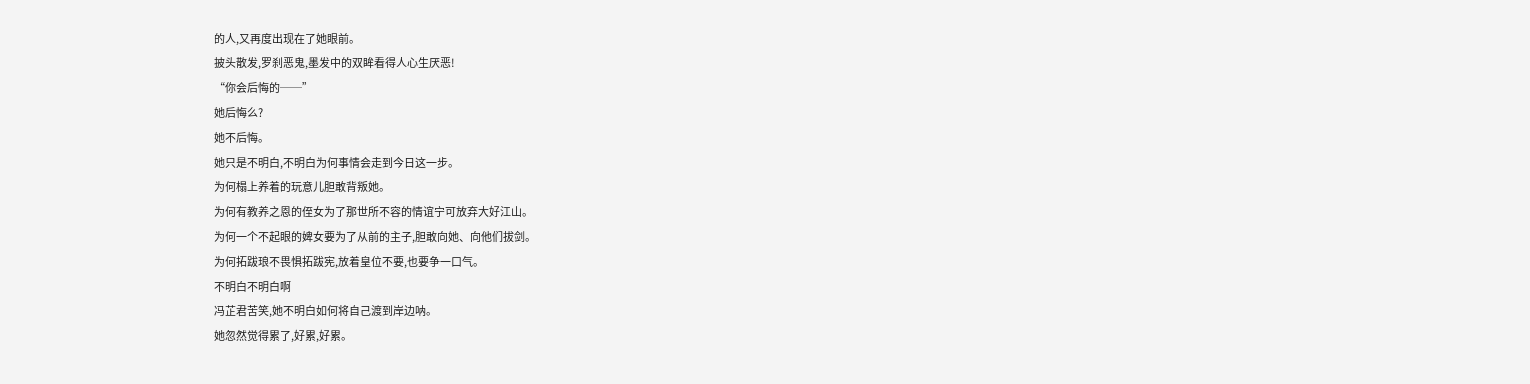的人,又再度出现在了她眼前。
披头散发,罗刹恶鬼,墨发中的双眸看得人心生厌恶!
“你会后悔的──”
她后悔么?
她不后悔。
她只是不明白,不明白为何事情会走到今日这一步。
为何榻上养着的玩意儿胆敢背叛她。
为何有教养之恩的侄女为了那世所不容的情谊宁可放弃大好江山。
为何一个不起眼的婢女要为了从前的主子,胆敢向她、向他们拔剑。
为何拓跋琅不畏惧拓跋宪,放着皇位不要,也要争一口气。
不明白不明白啊
冯芷君苦笑,她不明白如何将自己渡到岸边呐。
她忽然觉得累了,好累,好累。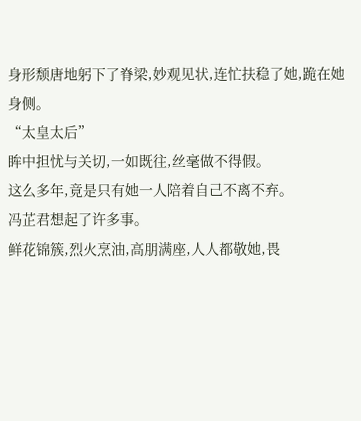身形颓唐地躬下了脊梁,妙观见状,连忙扶稳了她,跪在她身侧。
“太皇太后”
眸中担忧与关切,一如既往,丝毫做不得假。
这么多年,竟是只有她一人陪着自己不离不弃。
冯芷君想起了许多事。
鲜花锦簇,烈火烹油,高朋满座,人人都敬她,畏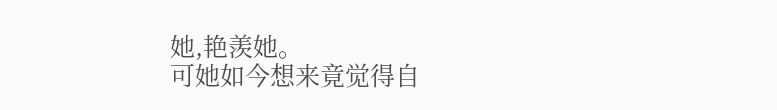她,艳羡她。
可她如今想来竟觉得自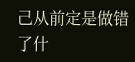己从前定是做错了什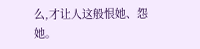么,才让人这般恨她、怨她。